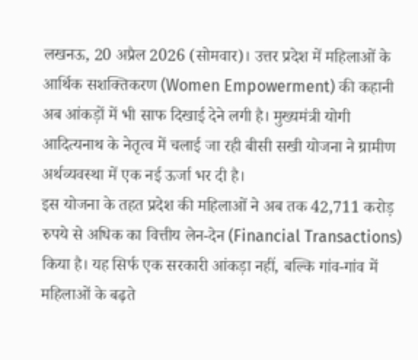लखनऊ, 20 अप्रैल 2026 (सोमवार)। उत्तर प्रदेश में महिलाओं के आर्थिक सशक्तिकरण (Women Empowerment) की कहानी अब आंकड़ों में भी साफ दिखाई देने लगी है। मुख्यमंत्री योगी आदित्यनाथ के नेतृत्व में चलाई जा रही बीसी सखी योजना ने ग्रामीण अर्थव्यवस्था में एक नई ऊर्जा भर दी है।
इस योजना के तहत प्रदेश की महिलाओं ने अब तक 42,711 करोड़ रुपये से अधिक का वित्तीय लेन-देन (Financial Transactions) किया है। यह सिर्फ एक सरकारी आंकड़ा नहीं, बल्कि गांव-गांव में महिलाओं के बढ़ते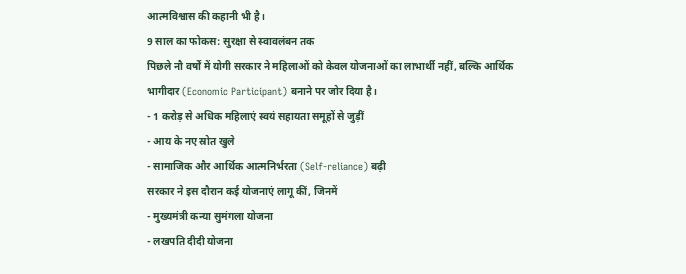आत्मविश्वास की कहानी भी है।
9 साल का फोकस: सुरक्षा से स्वावलंबन तक
पिछले नौ वर्षों में योगी सरकार ने महिलाओं को केवल योजनाओं का लाभार्थी नहीं, बल्कि आर्थिक भागीदार (Economic Participant) बनाने पर जोर दिया है।
- 1 करोड़ से अधिक महिलाएं स्वयं सहायता समूहों से जुड़ीं
- आय के नए स्रोत खुले
- सामाजिक और आर्थिक आत्मनिर्भरता (Self-reliance) बढ़ी
सरकार ने इस दौरान कई योजनाएं लागू कीं, जिनमें
- मुख्यमंत्री कन्या सुमंगला योजना
- लखपति दीदी योजना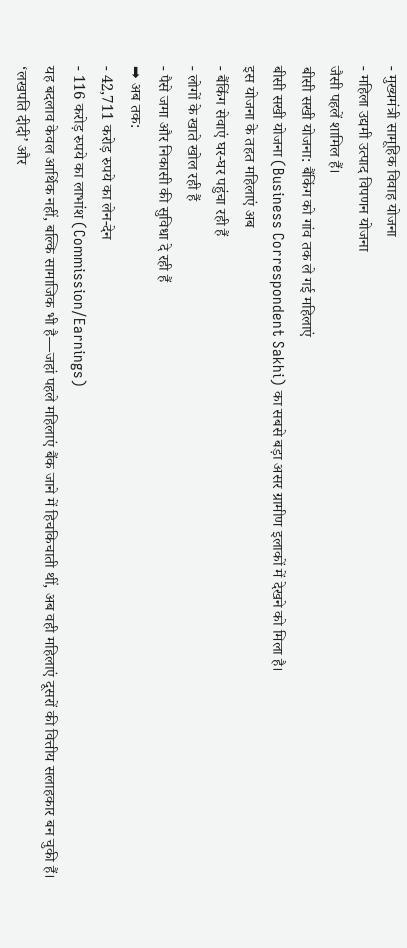- मुख्यमंत्री सामूहिक विवाह योजना
- महिला उद्यमी उत्पाद विपणन योजना
जैसी पहलें शामिल हैं।
बीसी सखी योजना: बैंकिंग को गांव तक ले गई महिलाएं
बीसी सखी योजना (Business Correspondent Sakhi) का सबसे बड़ा असर ग्रामीण इलाकों में देखने को मिला है।
इस योजना के तहत महिलाएं अब
- बैंकिंग सेवाएं घर-घर पहुंचा रही हैं
- लोगों के खाते खोल रही हैं
- पैसे जमा और निकासी की सुविधा दे रही हैं
➡ अब तक:
- 42,711 करोड़ रुपये का लेन-देन
- 116 करोड़ रुपये का लाभांश (Commission/Earnings)
यह बदलाव केवल आर्थिक नहीं, बल्कि सामाजिक भी है—जहां पहले महिलाएं बैंक जाने में हिचकिचाती थीं, अब वही महिलाएं दूसरों की वित्तीय सलाहकार बन चुकी हैं।
‘लखपति दीदी’ और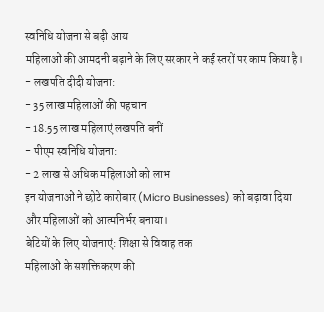स्वनिधि योजना से बढ़ी आय
महिलाओं की आमदनी बढ़ाने के लिए सरकार ने कई स्तरों पर काम किया है।
- लखपति दीदी योजना:
- 35 लाख महिलाओं की पहचान
- 18.55 लाख महिलाएं लखपति बनीं
- पीएम स्वनिधि योजना:
- 2 लाख से अधिक महिलाओं को लाभ
इन योजनाओं ने छोटे कारोबार (Micro Businesses) को बढ़ावा दिया और महिलाओं को आत्मनिर्भर बनाया।
बेटियों के लिए योजनाएं: शिक्षा से विवाह तक
महिलाओं के सशक्तिकरण की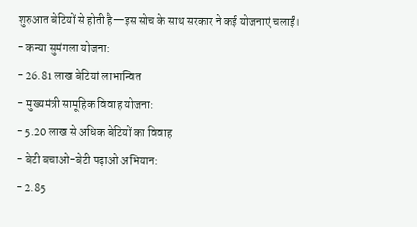शुरुआत बेटियों से होती है—इस सोच के साथ सरकार ने कई योजनाएं चलाईं।
- कन्या सुमंगला योजना:
- 26.81 लाख बेटियां लाभान्वित
- मुख्यमंत्री सामूहिक विवाह योजना:
- 5.20 लाख से अधिक बेटियों का विवाह
- बेटी बचाओ-बेटी पढ़ाओ अभियान:
- 2.85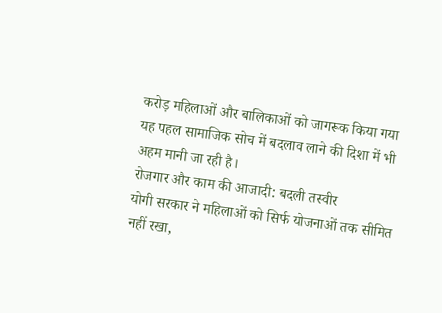करोड़ महिलाओं और बालिकाओं को जागरूक किया गया
यह पहल सामाजिक सोच में बदलाव लाने की दिशा में भी अहम मानी जा रही है।
रोजगार और काम की आजादी: बदली तस्वीर
योगी सरकार ने महिलाओं को सिर्फ योजनाओं तक सीमित नहीं रखा,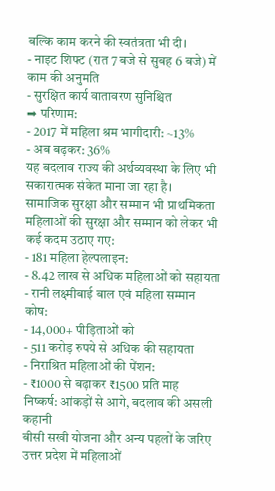बल्कि काम करने की स्वतंत्रता भी दी।
- नाइट शिफ्ट (रात 7 बजे से सुबह 6 बजे) में काम की अनुमति
- सुरक्षित कार्य वातावरण सुनिश्चित
➡ परिणाम:
- 2017 में महिला श्रम भागीदारी: ~13%
- अब बढ़कर: 36%
यह बदलाव राज्य की अर्थव्यवस्था के लिए भी सकारात्मक संकेत माना जा रहा है।
सामाजिक सुरक्षा और सम्मान भी प्राथमिकता
महिलाओं की सुरक्षा और सम्मान को लेकर भी कई कदम उठाए गए:
- 181 महिला हेल्पलाइन:
- 8.42 लाख से अधिक महिलाओं को सहायता
- रानी लक्ष्मीबाई बाल एवं महिला सम्मान कोष:
- 14,000+ पीड़िताओं को
- 511 करोड़ रुपये से अधिक की सहायता
- निराश्रित महिलाओं की पेंशन:
- ₹1000 से बढ़ाकर ₹1500 प्रति माह
निष्कर्ष: आंकड़ों से आगे, बदलाव की असली कहानी
बीसी सखी योजना और अन्य पहलों के जरिए उत्तर प्रदेश में महिलाओं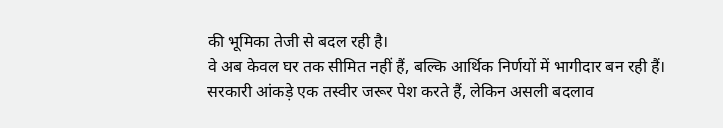की भूमिका तेजी से बदल रही है।
वे अब केवल घर तक सीमित नहीं हैं, बल्कि आर्थिक निर्णयों में भागीदार बन रही हैं।
सरकारी आंकड़े एक तस्वीर जरूर पेश करते हैं, लेकिन असली बदलाव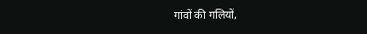गांवों की गलियों,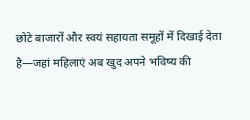छोटे बाजारों और स्वयं सहायता समूहों में दिखाई देता है—जहां महिलाएं अब खुद अपने भविष्य की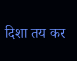दिशा तय कर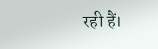रही हैं।